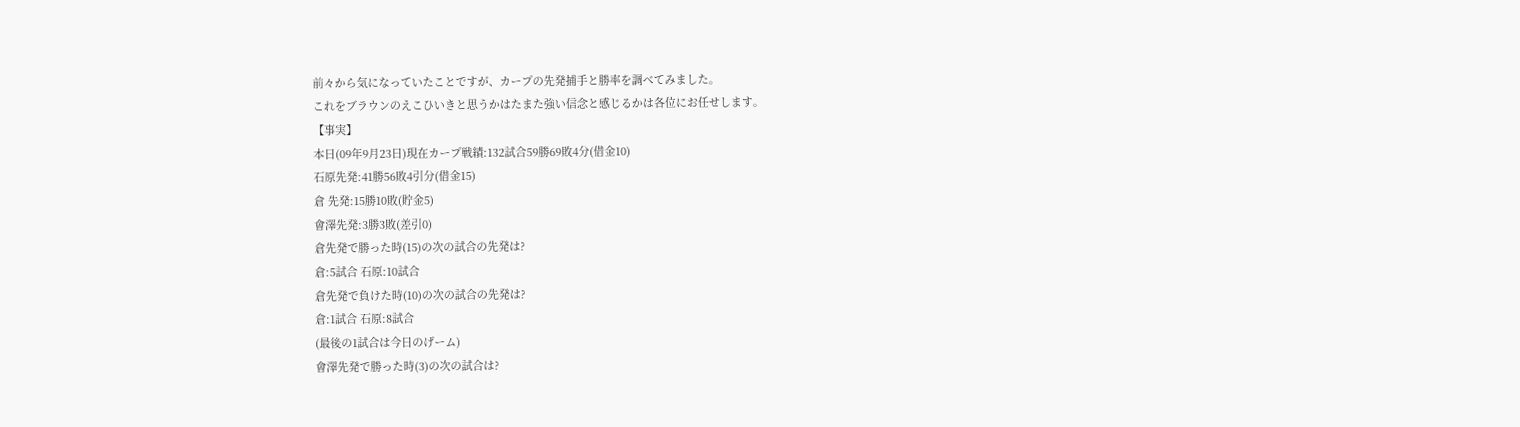前々から気になっていたことですが、カープの先発捕手と勝率を調べてみました。
これをブラウンのえこひいきと思うかはたまた強い信念と感じるかは各位にお任せします。
【事実】
本日(09年9月23日)現在カープ戦績:132試合59勝69敗4分(借金10)
石原先発:41勝56敗4引分(借金15)
倉 先発:15勝10敗(貯金5)
會澤先発:3勝3敗(差引0)
倉先発で勝った時(15)の次の試合の先発は?
倉:5試合 石原:10試合
倉先発で負けた時(10)の次の試合の先発は?
倉:1試合 石原:8試合
(最後の1試合は今日のげーム)
會澤先発で勝った時(3)の次の試合は?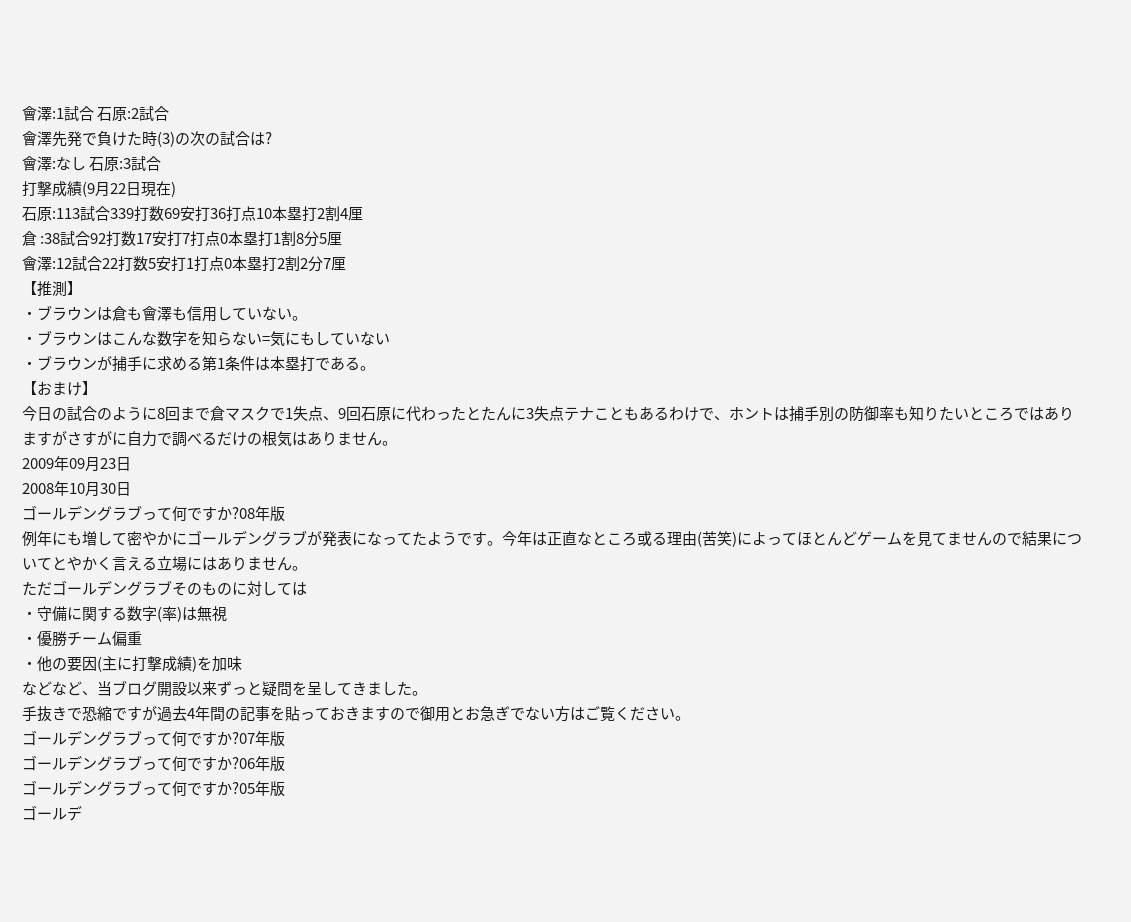會澤:1試合 石原:2試合
會澤先発で負けた時(3)の次の試合は?
會澤:なし 石原:3試合
打撃成績(9月22日現在)
石原:113試合339打数69安打36打点10本塁打2割4厘
倉 :38試合92打数17安打7打点0本塁打1割8分5厘
會澤:12試合22打数5安打1打点0本塁打2割2分7厘
【推測】
・ブラウンは倉も會澤も信用していない。
・ブラウンはこんな数字を知らない=気にもしていない
・ブラウンが捕手に求める第1条件は本塁打である。
【おまけ】
今日の試合のように8回まで倉マスクで1失点、9回石原に代わったとたんに3失点テナこともあるわけで、ホントは捕手別の防御率も知りたいところではありますがさすがに自力で調べるだけの根気はありません。
2009年09月23日
2008年10月30日
ゴールデングラブって何ですか?08年版
例年にも増して密やかにゴールデングラブが発表になってたようです。今年は正直なところ或る理由(苦笑)によってほとんどゲームを見てませんので結果についてとやかく言える立場にはありません。
ただゴールデングラブそのものに対しては
・守備に関する数字(率)は無視
・優勝チーム偏重
・他の要因(主に打撃成績)を加味
などなど、当ブログ開設以来ずっと疑問を呈してきました。
手抜きで恐縮ですが過去4年間の記事を貼っておきますので御用とお急ぎでない方はご覧ください。
ゴールデングラブって何ですか?07年版
ゴールデングラブって何ですか?06年版
ゴールデングラブって何ですか?05年版
ゴールデ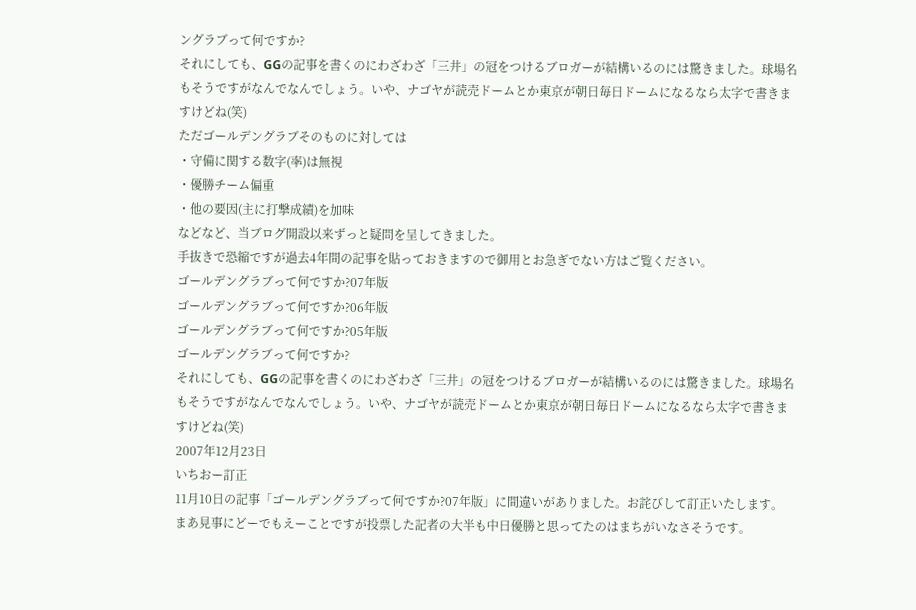ングラブって何ですか?
それにしても、GGの記事を書くのにわざわざ「三井」の冠をつけるブロガーが結構いるのには驚きました。球場名もそうですがなんでなんでしょう。いや、ナゴヤが読売ドームとか東京が朝日毎日ドームになるなら太字で書きますけどね(笑)
ただゴールデングラブそのものに対しては
・守備に関する数字(率)は無視
・優勝チーム偏重
・他の要因(主に打撃成績)を加味
などなど、当ブログ開設以来ずっと疑問を呈してきました。
手抜きで恐縮ですが過去4年間の記事を貼っておきますので御用とお急ぎでない方はご覧ください。
ゴールデングラブって何ですか?07年版
ゴールデングラブって何ですか?06年版
ゴールデングラブって何ですか?05年版
ゴールデングラブって何ですか?
それにしても、GGの記事を書くのにわざわざ「三井」の冠をつけるブロガーが結構いるのには驚きました。球場名もそうですがなんでなんでしょう。いや、ナゴヤが読売ドームとか東京が朝日毎日ドームになるなら太字で書きますけどね(笑)
2007年12月23日
いちおー訂正
11月10日の記事「ゴールデングラブって何ですか?07年版」に間違いがありました。お詫びして訂正いたします。
まあ見事にどーでもえーことですが投票した記者の大半も中日優勝と思ってたのはまちがいなさそうです。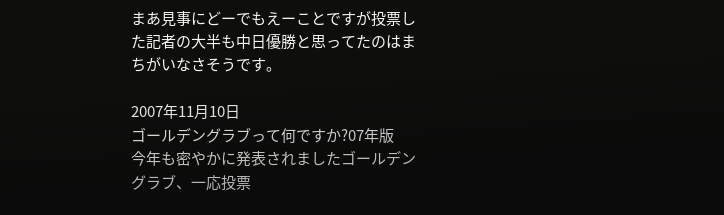まあ見事にどーでもえーことですが投票した記者の大半も中日優勝と思ってたのはまちがいなさそうです。

2007年11月10日
ゴールデングラブって何ですか?07年版
今年も密やかに発表されましたゴールデングラブ、一応投票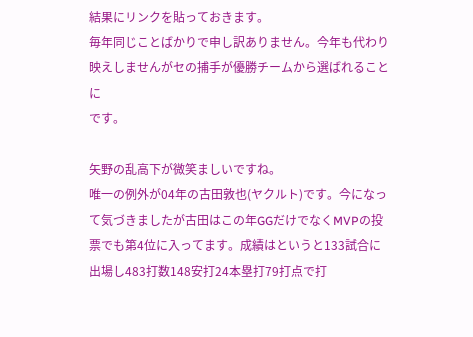結果にリンクを貼っておきます。
毎年同じことばかりで申し訳ありません。今年も代わり映えしませんがセの捕手が優勝チームから選ばれることに
です。

矢野の乱高下が微笑ましいですね。
唯一の例外が04年の古田敦也(ヤクルト)です。今になって気づきましたが古田はこの年GGだけでなくMVPの投票でも第4位に入ってます。成績はというと133試合に出場し483打数148安打24本塁打79打点で打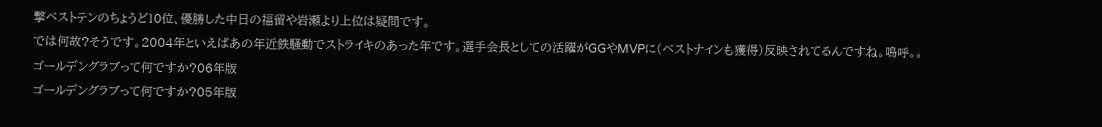撃ベストテンのちょうど10位、優勝した中日の福留や岩瀬より上位は疑問です。
では何故?そうです。2004年といえばあの年近鉄騒動でストライキのあった年です。選手会長としての活躍がGGやMVPに(ベストナインも獲得)反映されてるんですね。嗚呼。。
ゴールデングラブって何ですか?06年版
ゴールデングラブって何ですか?05年版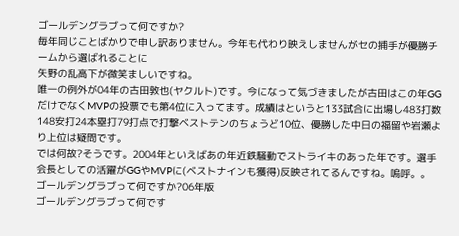ゴールデングラブって何ですか?
毎年同じことばかりで申し訳ありません。今年も代わり映えしませんがセの捕手が優勝チームから選ばれることに
矢野の乱高下が微笑ましいですね。
唯一の例外が04年の古田敦也(ヤクルト)です。今になって気づきましたが古田はこの年GGだけでなくMVPの投票でも第4位に入ってます。成績はというと133試合に出場し483打数148安打24本塁打79打点で打撃ベストテンのちょうど10位、優勝した中日の福留や岩瀬より上位は疑問です。
では何故?そうです。2004年といえばあの年近鉄騒動でストライキのあった年です。選手会長としての活躍がGGやMVPに(ベストナインも獲得)反映されてるんですね。嗚呼。。
ゴールデングラブって何ですか?06年版
ゴールデングラブって何です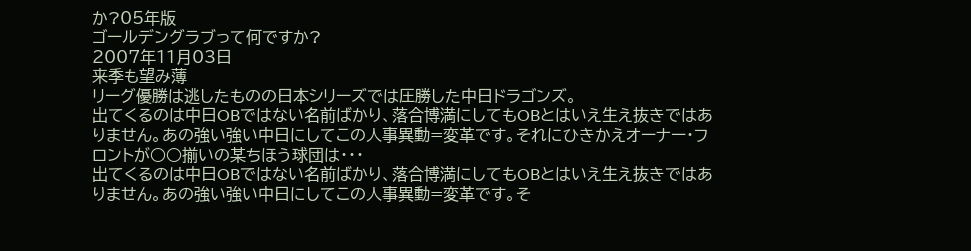か?05年版
ゴールデングラブって何ですか?
2007年11月03日
来季も望み薄
リーグ優勝は逃したものの日本シリーズでは圧勝した中日ドラゴンズ。
出てくるのは中日OBではない名前ばかり、落合博満にしてもOBとはいえ生え抜きではありません。あの強い強い中日にしてこの人事異動=変革です。それにひきかえオーナー・フロントが○○揃いの某ちほう球団は・・・
出てくるのは中日OBではない名前ばかり、落合博満にしてもOBとはいえ生え抜きではありません。あの強い強い中日にしてこの人事異動=変革です。そ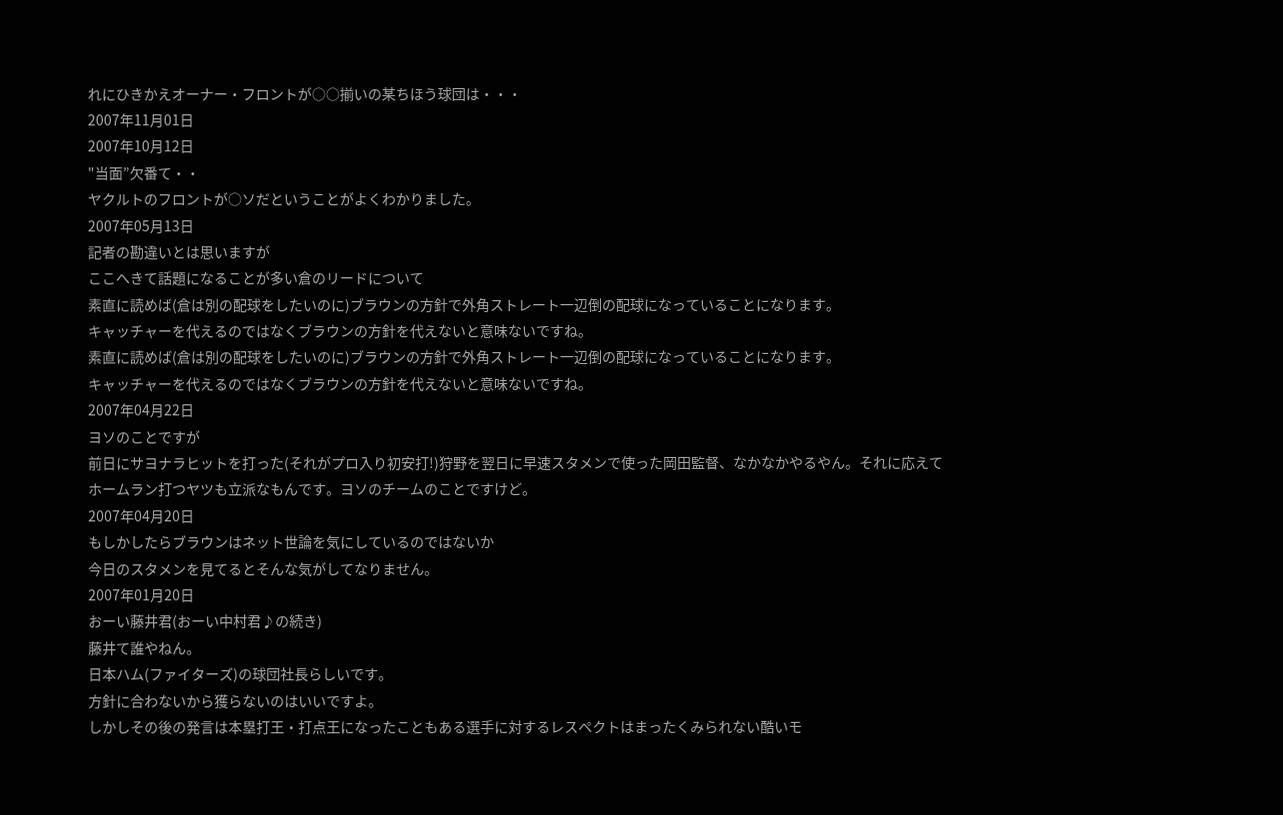れにひきかえオーナー・フロントが○○揃いの某ちほう球団は・・・
2007年11月01日
2007年10月12日
"当面”欠番て・・
ヤクルトのフロントが○ソだということがよくわかりました。
2007年05月13日
記者の勘違いとは思いますが
ここへきて話題になることが多い倉のリードについて
素直に読めば(倉は別の配球をしたいのに)ブラウンの方針で外角ストレート一辺倒の配球になっていることになります。
キャッチャーを代えるのではなくブラウンの方針を代えないと意味ないですね。
素直に読めば(倉は別の配球をしたいのに)ブラウンの方針で外角ストレート一辺倒の配球になっていることになります。
キャッチャーを代えるのではなくブラウンの方針を代えないと意味ないですね。
2007年04月22日
ヨソのことですが
前日にサヨナラヒットを打った(それがプロ入り初安打!)狩野を翌日に早速スタメンで使った岡田監督、なかなかやるやん。それに応えてホームラン打つヤツも立派なもんです。ヨソのチームのことですけど。
2007年04月20日
もしかしたらブラウンはネット世論を気にしているのではないか
今日のスタメンを見てるとそんな気がしてなりません。
2007年01月20日
おーい藤井君(おーい中村君♪の続き)
藤井て誰やねん。
日本ハム(ファイターズ)の球団社長らしいです。
方針に合わないから獲らないのはいいですよ。
しかしその後の発言は本塁打王・打点王になったこともある選手に対するレスペクトはまったくみられない酷いモ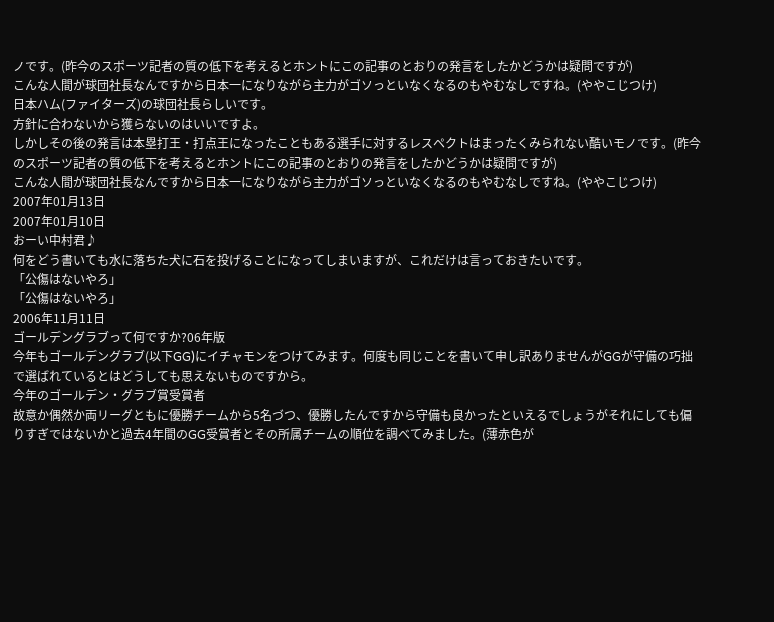ノです。(昨今のスポーツ記者の質の低下を考えるとホントにこの記事のとおりの発言をしたかどうかは疑問ですが)
こんな人間が球団社長なんですから日本一になりながら主力がゴソっといなくなるのもやむなしですね。(ややこじつけ)
日本ハム(ファイターズ)の球団社長らしいです。
方針に合わないから獲らないのはいいですよ。
しかしその後の発言は本塁打王・打点王になったこともある選手に対するレスペクトはまったくみられない酷いモノです。(昨今のスポーツ記者の質の低下を考えるとホントにこの記事のとおりの発言をしたかどうかは疑問ですが)
こんな人間が球団社長なんですから日本一になりながら主力がゴソっといなくなるのもやむなしですね。(ややこじつけ)
2007年01月13日
2007年01月10日
おーい中村君♪
何をどう書いても水に落ちた犬に石を投げることになってしまいますが、これだけは言っておきたいです。
「公傷はないやろ」
「公傷はないやろ」
2006年11月11日
ゴールデングラブって何ですか?06年版
今年もゴールデングラブ(以下GG)にイチャモンをつけてみます。何度も同じことを書いて申し訳ありませんがGGが守備の巧拙で選ばれているとはどうしても思えないものですから。
今年のゴールデン・グラブ賞受賞者
故意か偶然か両リーグともに優勝チームから5名づつ、優勝したんですから守備も良かったといえるでしょうがそれにしても偏りすぎではないかと過去4年間のGG受賞者とその所属チームの順位を調べてみました。(薄赤色が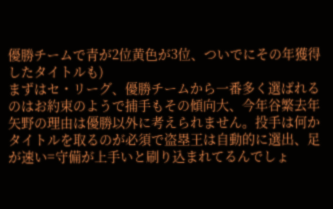優勝チームで青が2位黄色が3位、ついでにその年獲得したタイトルも)
まずはセ・リーグ、優勝チームから一番多く選ばれるのはお約束のようで捕手もその傾向大、今年谷繁去年矢野の理由は優勝以外に考えられません。投手は何かタイトルを取るのが必須で盗塁王は自動的に選出、足が速い=守備が上手いと刷り込まれてるんでしょ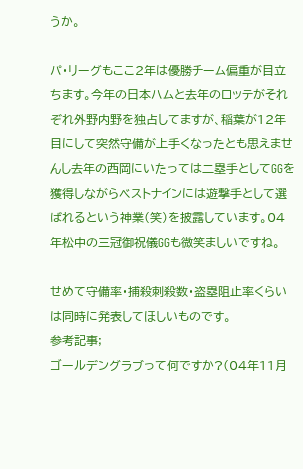うか。

パ・リーグもここ2年は優勝チーム偏重が目立ちます。今年の日本ハムと去年のロッテがそれぞれ外野内野を独占してますが、稲葉が12年目にして突然守備が上手くなったとも思えませんし去年の西岡にいたっては二塁手としてGGを獲得しながらベストナインには遊撃手として選ばれるという神業(笑)を披露しています。04年松中の三冠御祝儀GGも微笑ましいですね。

せめて守備率・捕殺刺殺数・盗塁阻止率くらいは同時に発表してほしいものです。
参考記事;
ゴールデングラブって何ですか?(04年11月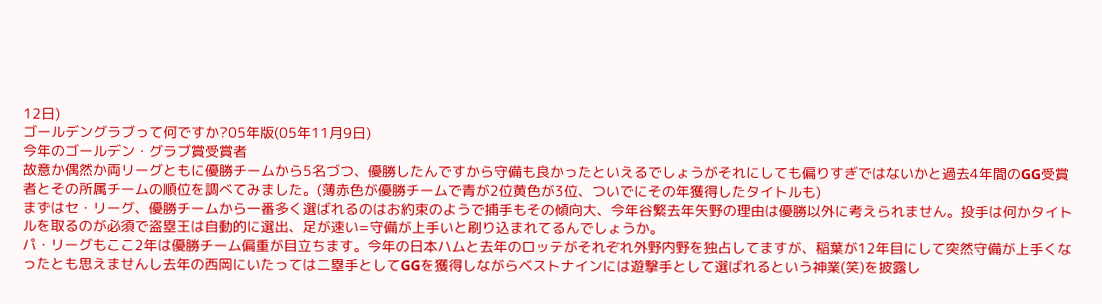12日)
ゴールデングラブって何ですか?05年版(05年11月9日)
今年のゴールデン・グラブ賞受賞者
故意か偶然か両リーグともに優勝チームから5名づつ、優勝したんですから守備も良かったといえるでしょうがそれにしても偏りすぎではないかと過去4年間のGG受賞者とその所属チームの順位を調べてみました。(薄赤色が優勝チームで青が2位黄色が3位、ついでにその年獲得したタイトルも)
まずはセ・リーグ、優勝チームから一番多く選ばれるのはお約束のようで捕手もその傾向大、今年谷繁去年矢野の理由は優勝以外に考えられません。投手は何かタイトルを取るのが必須で盗塁王は自動的に選出、足が速い=守備が上手いと刷り込まれてるんでしょうか。
パ・リーグもここ2年は優勝チーム偏重が目立ちます。今年の日本ハムと去年のロッテがそれぞれ外野内野を独占してますが、稲葉が12年目にして突然守備が上手くなったとも思えませんし去年の西岡にいたっては二塁手としてGGを獲得しながらベストナインには遊撃手として選ばれるという神業(笑)を披露し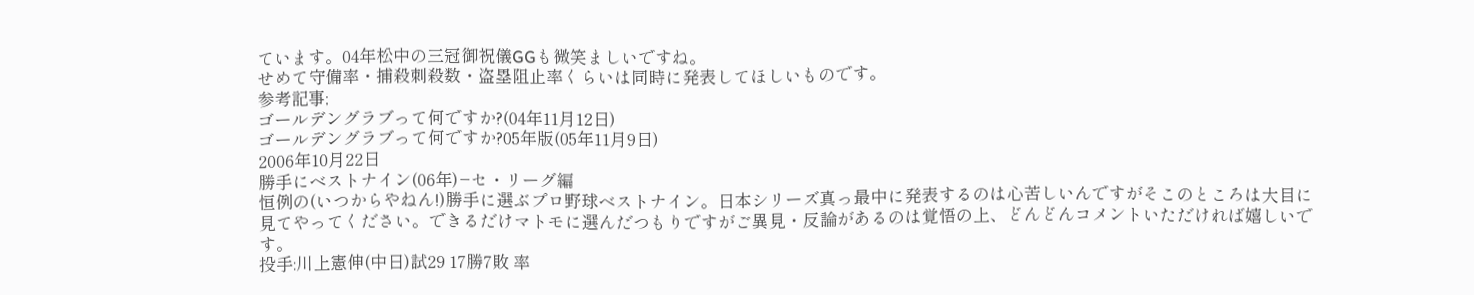ています。04年松中の三冠御祝儀GGも微笑ましいですね。
せめて守備率・捕殺刺殺数・盗塁阻止率くらいは同時に発表してほしいものです。
参考記事;
ゴールデングラブって何ですか?(04年11月12日)
ゴールデングラブって何ですか?05年版(05年11月9日)
2006年10月22日
勝手にベストナイン(06年)−セ・リーグ編
恒例の(いつからやねん!)勝手に選ぶプロ野球ベストナイン。日本シリーズ真っ最中に発表するのは心苦しいんですがそこのところは大目に見てやってください。できるだけマトモに選んだつもりですがご異見・反論があるのは覚悟の上、どんどんコメントいただければ嬉しいです。
投手:川上憲伸(中日)試29 17勝7敗 率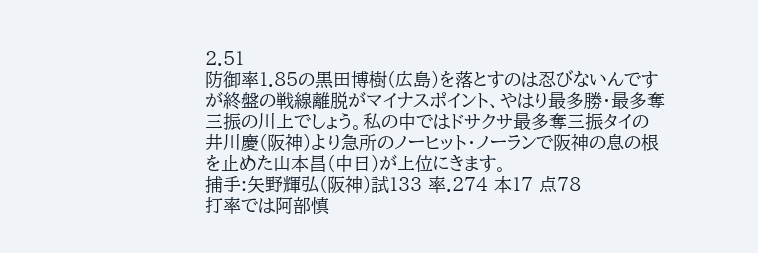2.51
防御率1.85の黒田博樹(広島)を落とすのは忍びないんですが終盤の戦線離脱がマイナスポイント、やはり最多勝・最多奪三振の川上でしょう。私の中ではドサクサ最多奪三振タイの井川慶(阪神)より急所のノーヒット・ノーランで阪神の息の根を止めた山本昌(中日)が上位にきます。
捕手:矢野輝弘(阪神)試133 率.274 本17 点78
打率では阿部慎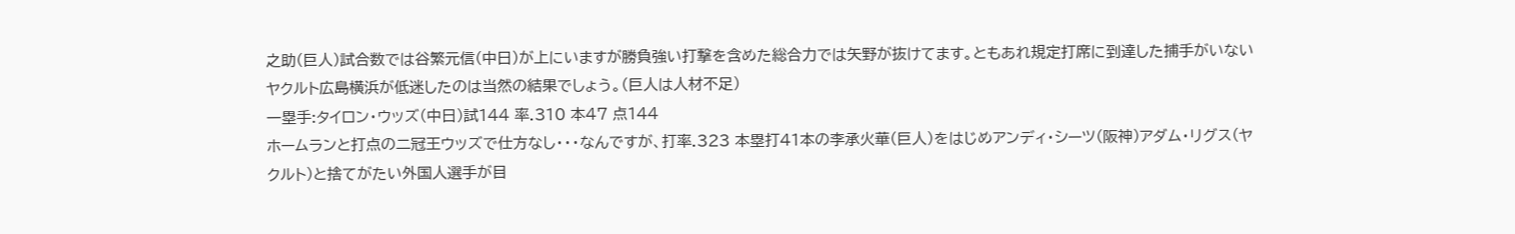之助(巨人)試合数では谷繁元信(中日)が上にいますが勝負強い打撃を含めた総合力では矢野が抜けてます。ともあれ規定打席に到達した捕手がいないヤクルト広島横浜が低迷したのは当然の結果でしょう。(巨人は人材不足)
一塁手:タイロン・ウッズ(中日)試144 率.310 本47 点144
ホームランと打点の二冠王ウッズで仕方なし・・・なんですが、打率.323 本塁打41本の李承火華(巨人)をはじめアンディ・シーツ(阪神)アダム・リグス(ヤクルト)と捨てがたい外国人選手が目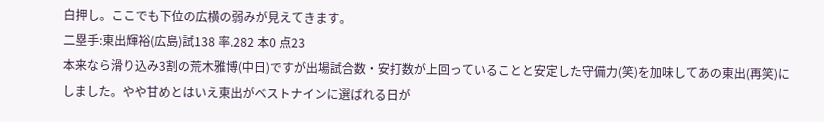白押し。ここでも下位の広横の弱みが見えてきます。
二塁手:東出輝裕(広島)試138 率.282 本0 点23
本来なら滑り込み3割の荒木雅博(中日)ですが出場試合数・安打数が上回っていることと安定した守備力(笑)を加味してあの東出(再笑)にしました。やや甘めとはいえ東出がベストナインに選ばれる日が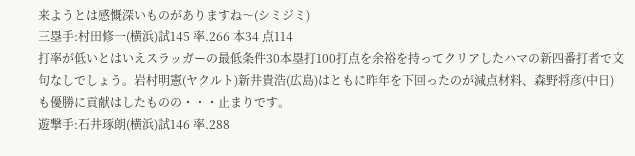来ようとは感慨深いものがありますね〜(シミジミ)
三塁手:村田修一(横浜)試145 率.266 本34 点114
打率が低いとはいえスラッガーの最低条件30本塁打100打点を余裕を持ってクリアしたハマの新四番打者で文句なしでしょう。岩村明憲(ヤクルト)新井貴浩(広島)はともに昨年を下回ったのが減点材料、森野将彦(中日)も優勝に貢献はしたものの・・・止まりです。
遊撃手:石井琢朗(横浜)試146 率.288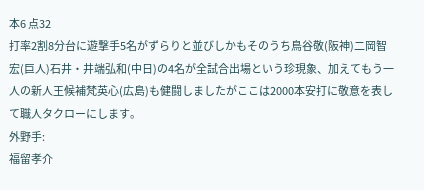本6 点32
打率2割8分台に遊撃手5名がずらりと並びしかもそのうち鳥谷敬(阪神)二岡智宏(巨人)石井・井端弘和(中日)の4名が全試合出場という珍現象、加えてもう一人の新人王候補梵英心(広島)も健闘しましたがここは2000本安打に敬意を表して職人タクローにします。
外野手:
福留孝介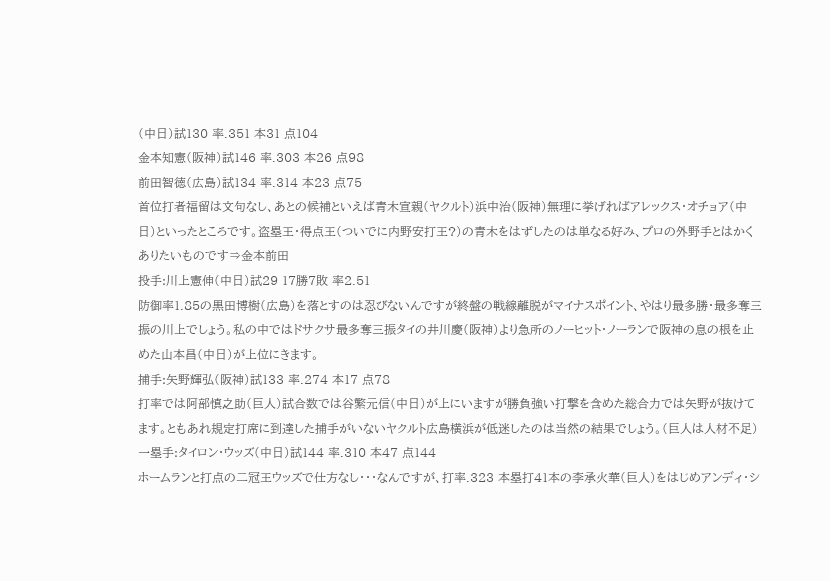(中日)試130 率.351 本31 点104
金本知憲(阪神)試146 率.303 本26 点98
前田智徳(広島)試134 率.314 本23 点75
首位打者福留は文句なし、あとの候補といえば青木宣親(ヤクルト)浜中治(阪神)無理に挙げればアレックス・オチョア(中日)といったところです。盗塁王・得点王(ついでに内野安打王?)の青木をはずしたのは単なる好み、プロの外野手とはかくありたいものです⇒金本前田
投手:川上憲伸(中日)試29 17勝7敗 率2.51
防御率1.85の黒田博樹(広島)を落とすのは忍びないんですが終盤の戦線離脱がマイナスポイント、やはり最多勝・最多奪三振の川上でしょう。私の中ではドサクサ最多奪三振タイの井川慶(阪神)より急所のノーヒット・ノーランで阪神の息の根を止めた山本昌(中日)が上位にきます。
捕手:矢野輝弘(阪神)試133 率.274 本17 点78
打率では阿部慎之助(巨人)試合数では谷繁元信(中日)が上にいますが勝負強い打撃を含めた総合力では矢野が抜けてます。ともあれ規定打席に到達した捕手がいないヤクルト広島横浜が低迷したのは当然の結果でしょう。(巨人は人材不足)
一塁手:タイロン・ウッズ(中日)試144 率.310 本47 点144
ホームランと打点の二冠王ウッズで仕方なし・・・なんですが、打率.323 本塁打41本の李承火華(巨人)をはじめアンディ・シ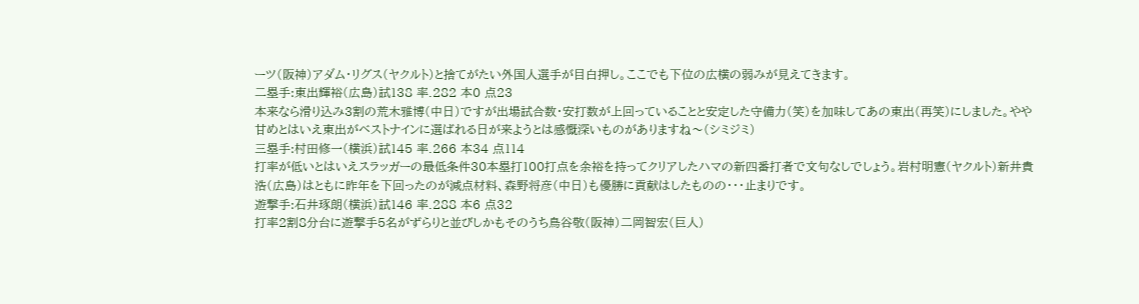ーツ(阪神)アダム・リグス(ヤクルト)と捨てがたい外国人選手が目白押し。ここでも下位の広横の弱みが見えてきます。
二塁手:東出輝裕(広島)試138 率.282 本0 点23
本来なら滑り込み3割の荒木雅博(中日)ですが出場試合数・安打数が上回っていることと安定した守備力(笑)を加味してあの東出(再笑)にしました。やや甘めとはいえ東出がベストナインに選ばれる日が来ようとは感慨深いものがありますね〜(シミジミ)
三塁手:村田修一(横浜)試145 率.266 本34 点114
打率が低いとはいえスラッガーの最低条件30本塁打100打点を余裕を持ってクリアしたハマの新四番打者で文句なしでしょう。岩村明憲(ヤクルト)新井貴浩(広島)はともに昨年を下回ったのが減点材料、森野将彦(中日)も優勝に貢献はしたものの・・・止まりです。
遊撃手:石井琢朗(横浜)試146 率.288 本6 点32
打率2割8分台に遊撃手5名がずらりと並びしかもそのうち鳥谷敬(阪神)二岡智宏(巨人)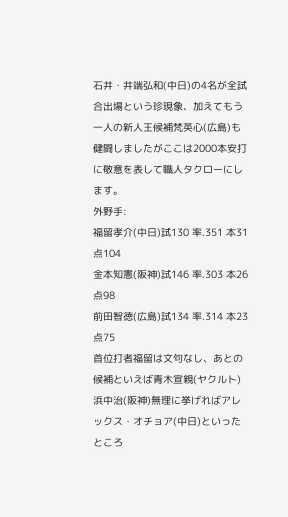石井・井端弘和(中日)の4名が全試合出場という珍現象、加えてもう一人の新人王候補梵英心(広島)も健闘しましたがここは2000本安打に敬意を表して職人タクローにします。
外野手:
福留孝介(中日)試130 率.351 本31 点104
金本知憲(阪神)試146 率.303 本26 点98
前田智徳(広島)試134 率.314 本23 点75
首位打者福留は文句なし、あとの候補といえば青木宣親(ヤクルト)浜中治(阪神)無理に挙げればアレックス・オチョア(中日)といったところ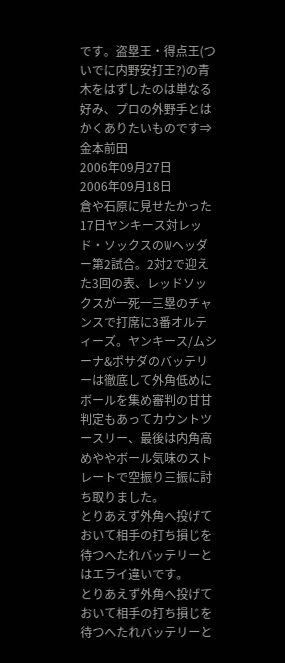です。盗塁王・得点王(ついでに内野安打王?)の青木をはずしたのは単なる好み、プロの外野手とはかくありたいものです⇒金本前田
2006年09月27日
2006年09月18日
倉や石原に見せたかった
17日ヤンキース対レッド・ソックスのWヘッダー第2試合。2対2で迎えた3回の表、レッドソックスが一死一三塁のチャンスで打席に3番オルティーズ。ヤンキース/ムシーナ&ポサダのバッテリーは徹底して外角低めにボールを集め審判の甘甘判定もあってカウントツースリー、最後は内角高めややボール気味のストレートで空振り三振に討ち取りました。
とりあえず外角へ投げておいて相手の打ち損じを待つへたれバッテリーとはエライ違いです。
とりあえず外角へ投げておいて相手の打ち損じを待つへたれバッテリーと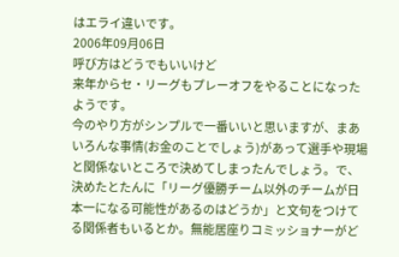はエライ違いです。
2006年09月06日
呼び方はどうでもいいけど
来年からセ・リーグもプレーオフをやることになったようです。
今のやり方がシンプルで一番いいと思いますが、まあいろんな事情(お金のことでしょう)があって選手や現場と関係ないところで決めてしまったんでしょう。で、決めたとたんに「リーグ優勝チーム以外のチームが日本一になる可能性があるのはどうか」と文句をつけてる関係者もいるとか。無能居座りコミッショナーがど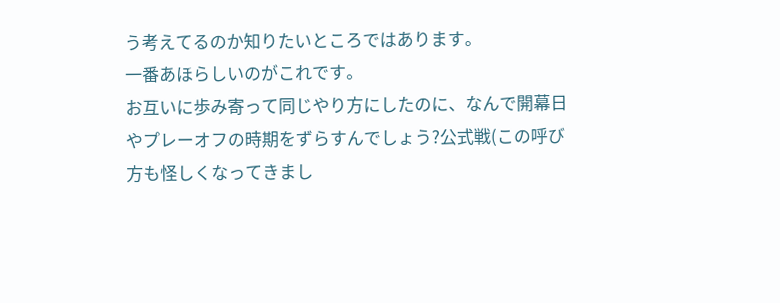う考えてるのか知りたいところではあります。
一番あほらしいのがこれです。
お互いに歩み寄って同じやり方にしたのに、なんで開幕日やプレーオフの時期をずらすんでしょう?公式戦(この呼び方も怪しくなってきまし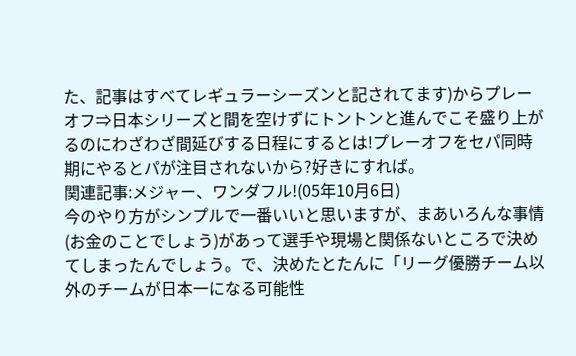た、記事はすべてレギュラーシーズンと記されてます)からプレーオフ⇒日本シリーズと間を空けずにトントンと進んでこそ盛り上がるのにわざわざ間延びする日程にするとは!プレーオフをセパ同時期にやるとパが注目されないから?好きにすれば。
関連記事:メジャー、ワンダフル!(05年10月6日)
今のやり方がシンプルで一番いいと思いますが、まあいろんな事情(お金のことでしょう)があって選手や現場と関係ないところで決めてしまったんでしょう。で、決めたとたんに「リーグ優勝チーム以外のチームが日本一になる可能性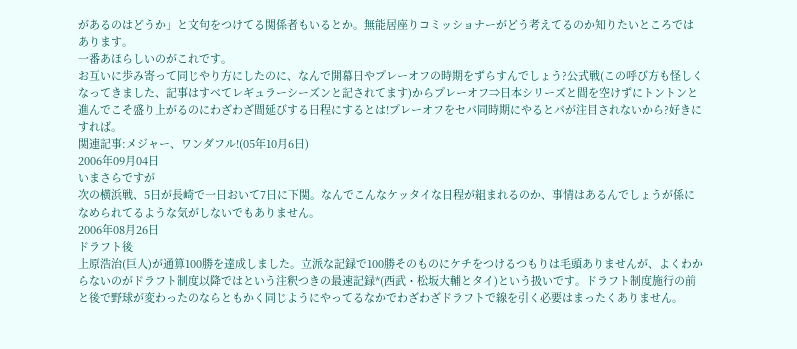があるのはどうか」と文句をつけてる関係者もいるとか。無能居座りコミッショナーがどう考えてるのか知りたいところではあります。
一番あほらしいのがこれです。
お互いに歩み寄って同じやり方にしたのに、なんで開幕日やプレーオフの時期をずらすんでしょう?公式戦(この呼び方も怪しくなってきました、記事はすべてレギュラーシーズンと記されてます)からプレーオフ⇒日本シリーズと間を空けずにトントンと進んでこそ盛り上がるのにわざわざ間延びする日程にするとは!プレーオフをセパ同時期にやるとパが注目されないから?好きにすれば。
関連記事:メジャー、ワンダフル!(05年10月6日)
2006年09月04日
いまさらですが
次の横浜戦、5日が長崎で一日おいて7日に下関。なんでこんなケッタイな日程が組まれるのか、事情はあるんでしょうが係になめられてるような気がしないでもありません。
2006年08月26日
ドラフト後
上原浩治(巨人)が通算100勝を達成しました。立派な記録で100勝そのものにケチをつけるつもりは毛頭ありませんが、よくわからないのがドラフト制度以降ではという注釈つきの最速記録*(西武・松坂大輔とタイ)という扱いです。ドラフト制度施行の前と後で野球が変わったのならともかく同じようにやってるなかでわざわざドラフトで線を引く必要はまったくありません。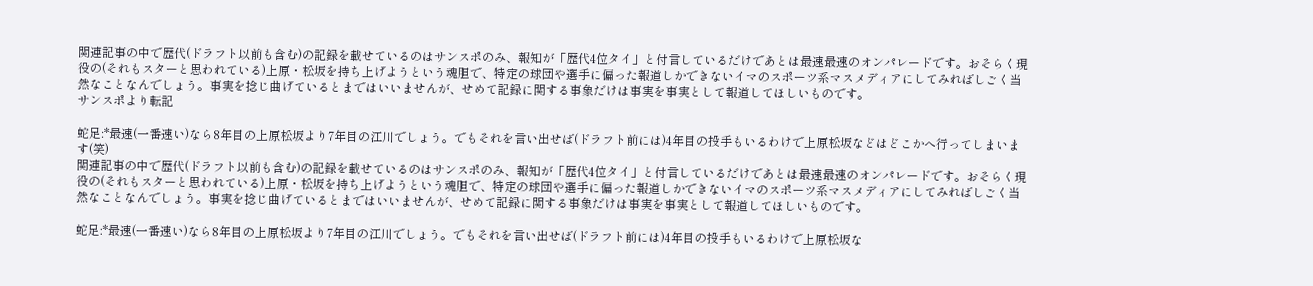関連記事の中で歴代(ドラフト以前も含む)の記録を載せているのはサンスポのみ、報知が「歴代4位タイ」と付言しているだけであとは最速最速のオンパレードです。おそらく現役の(それもスターと思われている)上原・松坂を持ち上げようという魂胆で、特定の球団や選手に偏った報道しかできないイマのスポーツ系マスメディアにしてみればしごく当然なことなんでしょう。事実を捻じ曲げているとまではいいませんが、せめて記録に関する事象だけは事実を事実として報道してほしいものです。
サンスポより転記

蛇足:*最速(一番速い)なら8年目の上原松坂より7年目の江川でしょう。でもそれを言い出せば(ドラフト前には)4年目の投手もいるわけで上原松坂などはどこかへ行ってしまいます(笑)
関連記事の中で歴代(ドラフト以前も含む)の記録を載せているのはサンスポのみ、報知が「歴代4位タイ」と付言しているだけであとは最速最速のオンパレードです。おそらく現役の(それもスターと思われている)上原・松坂を持ち上げようという魂胆で、特定の球団や選手に偏った報道しかできないイマのスポーツ系マスメディアにしてみればしごく当然なことなんでしょう。事実を捻じ曲げているとまではいいませんが、せめて記録に関する事象だけは事実を事実として報道してほしいものです。

蛇足:*最速(一番速い)なら8年目の上原松坂より7年目の江川でしょう。でもそれを言い出せば(ドラフト前には)4年目の投手もいるわけで上原松坂な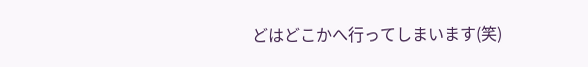どはどこかへ行ってしまいます(笑)